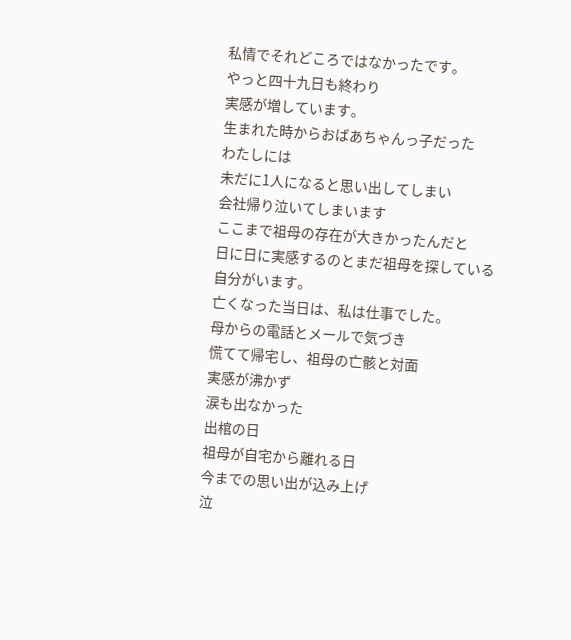私情でそれどころではなかったです。
やっと四十九日も終わり
実感が増しています。
生まれた時からおばあちゃんっ子だった
わたしには
未だに1人になると思い出してしまい
会社帰り泣いてしまいます
ここまで祖母の存在が大きかったんだと
日に日に実感するのとまだ祖母を探している
自分がいます。
亡くなった当日は、私は仕事でした。
母からの電話とメールで気づき
慌てて帰宅し、祖母の亡骸と対面
実感が沸かず
涙も出なかった
出棺の日
祖母が自宅から離れる日
今までの思い出が込み上げ
泣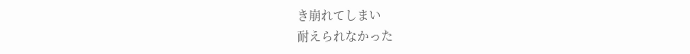き崩れてしまい
耐えられなかった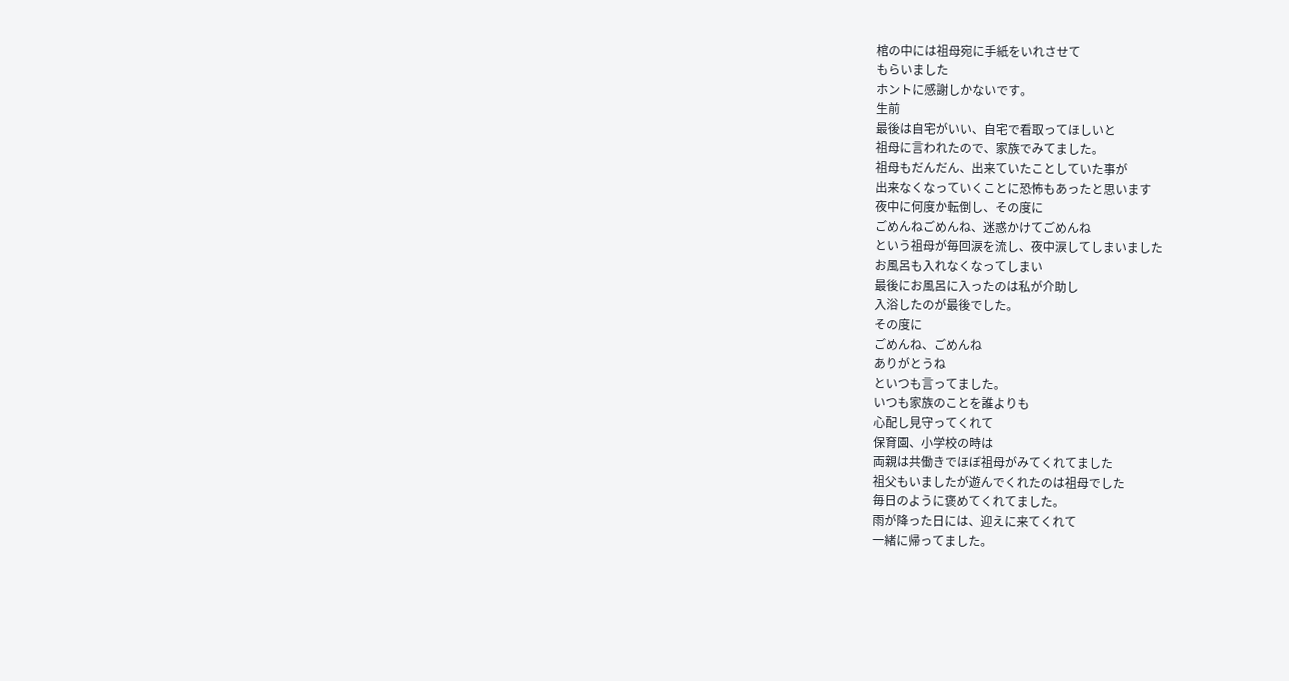棺の中には祖母宛に手紙をいれさせて
もらいました
ホントに感謝しかないです。
生前
最後は自宅がいい、自宅で看取ってほしいと
祖母に言われたので、家族でみてました。
祖母もだんだん、出来ていたことしていた事が
出来なくなっていくことに恐怖もあったと思います
夜中に何度か転倒し、その度に
ごめんねごめんね、迷惑かけてごめんね
という祖母が毎回涙を流し、夜中涙してしまいました
お風呂も入れなくなってしまい
最後にお風呂に入ったのは私が介助し
入浴したのが最後でした。
その度に
ごめんね、ごめんね
ありがとうね
といつも言ってました。
いつも家族のことを誰よりも
心配し見守ってくれて
保育園、小学校の時は
両親は共働きでほぼ祖母がみてくれてました
祖父もいましたが遊んでくれたのは祖母でした
毎日のように褒めてくれてました。
雨が降った日には、迎えに来てくれて
一緒に帰ってました。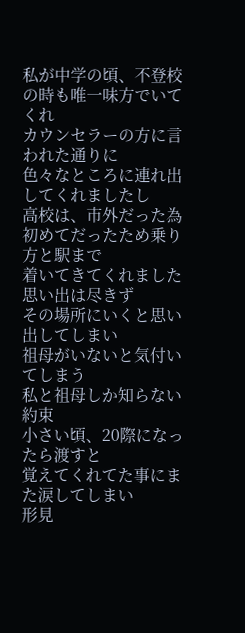私が中学の頃、不登校の時も唯一味方でいてくれ
カウンセラーの方に言われた通りに
色々なところに連れ出してくれましたし
高校は、市外だった為
初めてだったため乗り方と駅まで
着いてきてくれました
思い出は尽きず
その場所にいくと思い出してしまい
祖母がいないと気付いてしまう
私と祖母しか知らない約束
小さい頃、20際になったら渡すと
覚えてくれてた事にまた涙してしまい
形見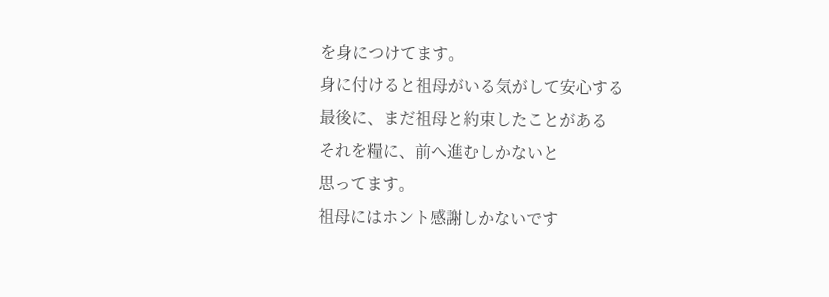を身につけてます。
身に付けると祖母がいる気がして安心する
最後に、まだ祖母と約束したことがある
それを糧に、前へ進むしかないと
思ってます。
祖母にはホント感謝しかないです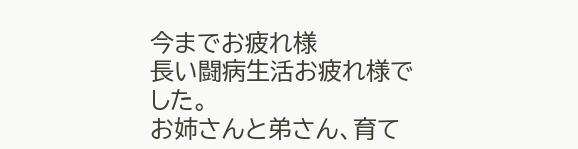今までお疲れ様
長い闘病生活お疲れ様でした。
お姉さんと弟さん、育て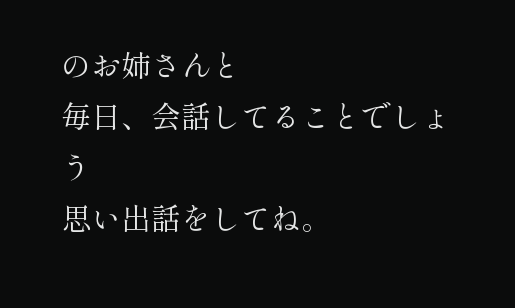のお姉さんと
毎日、会話してることでしょう
思い出話をしてね。